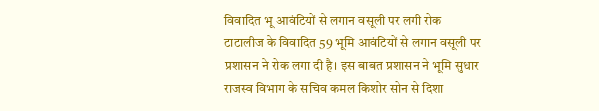विवादित भू आवंटियों से लगान वसूली पर लगी रोक
टाटालीज के विवादित 59 भूमि आवंटियों से लगान वसूली पर प्रशासन ने रोक लगा दी है। इस बाबत प्रशासन ने भूमि सुधार राजस्व विभाग के सचिव कमल किशोर सोन से दिशा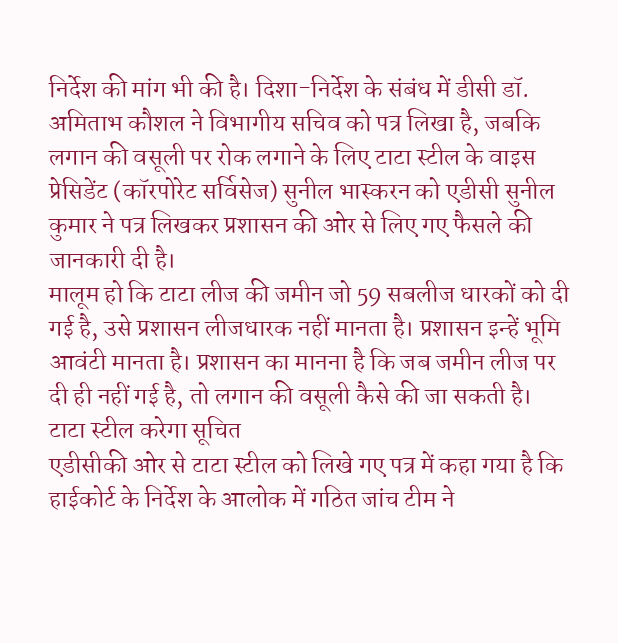निर्देश की मांग भी की है। दिशा-निर्देश के संबंध में डीसी डॉ. अमिताभ कौशल ने विभागीय सचिव को पत्र लिखा है, जबकि लगान की वसूली पर रोक लगाने के लिए टाटा स्टील के वाइस प्रेसिडेंट (कॉरपोरेट सर्विसेज) सुनील भास्करन को एडीसी सुनील कुमार ने पत्र लिखकर प्रशासन की ओर से लिए गए फैसले की जानकारी दी है।
मालूम हो कि टाटा लीज की जमीन जो 59 सबलीज धारकों को दी गई है, उसे प्रशासन लीजधारक नहीं मानता है। प्रशासन इन्हें भूमि आवंटी मानता है। प्रशासन का मानना है कि जब जमीन लीज पर दी ही नहीं गई है, तो लगान की वसूली कैसे की जा सकती है।
टाटा स्टील करेगा सूचित
एडीसीकी ओर से टाटा स्टील को लिखे गए पत्र में कहा गया है कि हाईकोर्ट के निर्देश के आलोक में गठित जांच टीम ने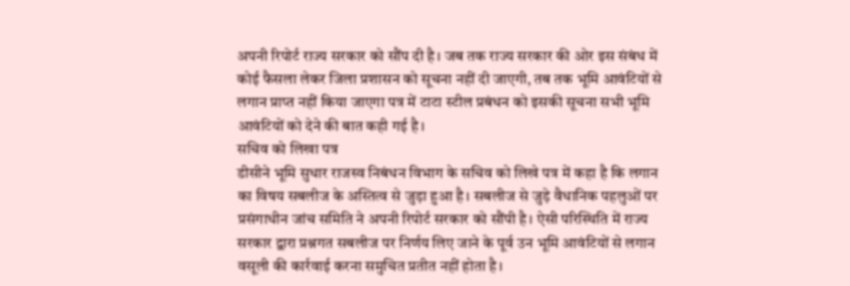अपनी रिपोर्ट राज्य सरकार को सौंप दी है। जब तक राज्य सरकार की ओर इस संबंध में कोई फैसला लेकर जिला प्रशासन को सूचना नहीं दी जाएगी, तब तक भूमि आवंटियों से लगान प्राप्त नहीं किया जाएगा पत्र में टाटा स्टील प्रबंधन को इसकी सूचना सभी भूमि आवंटियों को देने की बात कही गई है।
सचिव को लिखा पत्र
डीसीने भूमि सुधार राजस्व निबंधन विभाग के सचिव को लिखे पत्र में कहा है कि लगान का विषय सबलीज के अस्तित्व से जुड़ा हुआ है। सबलीज से जुड़े वैधानिक पहलुओं पर प्रसंगाधीन जांच समिति ने अपनी रिपोर्ट सरकार को सौंपी है। ऐसी परिस्थिति में राज्य सरकार द्वारा प्रश्नगत सबलीज पर निर्णय लिए जाने के पूर्व उन भूमि आवंटियों से लगान वसूली की कार्रवाई करना समुचित प्रतीत नहीं होता है।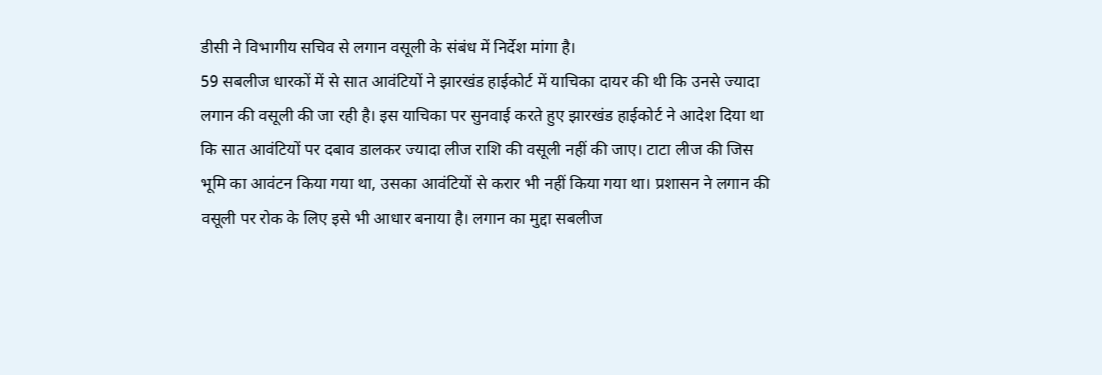डीसी ने विभागीय सचिव से लगान वसूली के संबंध में निर्देश मांगा है।
59 सबलीज धारकों में से सात आवंटियों ने झारखंड हाईकोर्ट में याचिका दायर की थी कि उनसे ज्यादा लगान की वसूली की जा रही है। इस याचिका पर सुनवाई करते हुए झारखंड हाईकोर्ट ने आदेश दिया था कि सात आवंटियों पर दबाव डालकर ज्यादा लीज राशि की वसूली नहीं की जाए। टाटा लीज की जिस भूमि का आवंटन किया गया था, उसका आवंटियों से करार भी नहीं किया गया था। प्रशासन ने लगान की वसूली पर रोक के लिए इसे भी आधार बनाया है। लगान का मुद्दा सबलीज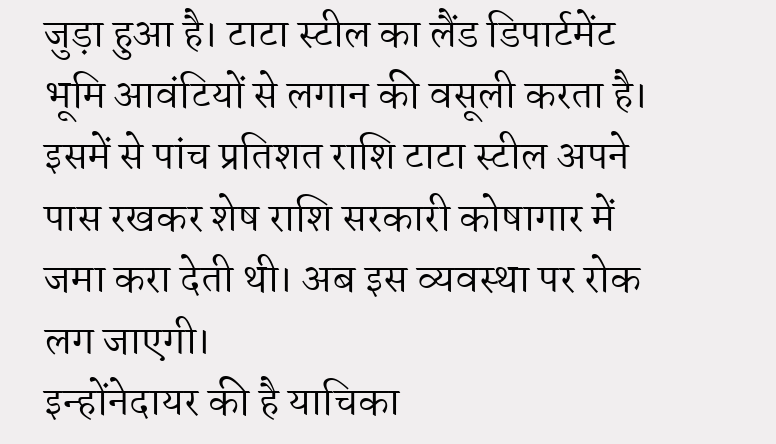जुड़ा हुआ है। टाटा स्टील का लैंड डिपार्टमेंट भूमि आवंटियों से लगान की वसूली करता है। इसमें से पांच प्रतिशत राशि टाटा स्टील अपने पास रखकर शेष राशि सरकारी कोषागार में जमा करा देती थी। अब इस व्यवस्था पर रोक लग जाएगी।
इन्होंनेदायर की है याचिका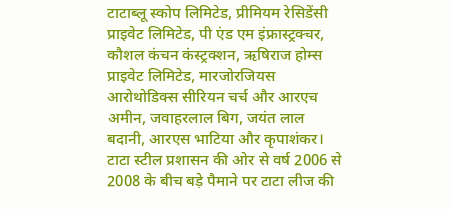टाटाब्लू स्कोप लिमिटेड, प्रीमियम रेसिडेंसी प्राइवेट लिमिटेड, पी एंड एम इंफ्रास्ट्रक्चर, कौशल कंचन कंस्ट्रक्शन, ऋषिराज होम्स प्राइवेट लिमिटेड, मारजोरजियस आरोथोडिक्स सीरियन चर्च और आरएच अमीन, जवाहरलाल बिग, जयंत लाल बदानी, आरएस भाटिया और कृपाशंकर।
टाटा स्टील प्रशासन की ओर से वर्ष 2006 से 2008 के बीच बड़े पैमाने पर टाटा लीज की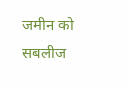जमीन को सबलीज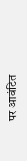पर आवंटित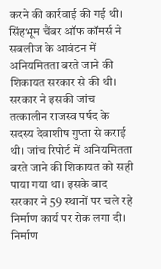करने की कार्रवाई की गई थी। सिंहभूम चैंबर ऑफ कॉमर्स ने सबलीज के आवंटन में अनियमितता बरते जाने की शिकायत सरकार से की थी। सरकार ने इसकी जांच तत्कालीन राजस्व पर्षद के सदस्य देवाशीष गुप्ता से कराई थी। जांच रिपोर्ट में अनियमितता बरते जाने की शिकायत को सही पाया गया था। इसके बाद सरकार ने 59 स्थानों पर चले रहे निर्माण कार्य पर रोक लगा दी। निर्माण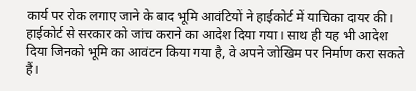कार्य पर रोक लगाए जाने के बाद भूमि आवंटियों ने हाईकोर्ट में याचिका दायर की। हाईकोर्ट से सरकार को जांच कराने का आदेश दिया गया। साथ ही यह भी आदेश दिया जिनको भूमि का आवंटन किया गया है, वे अपने जोखिम पर निर्माण करा सकते हैं।